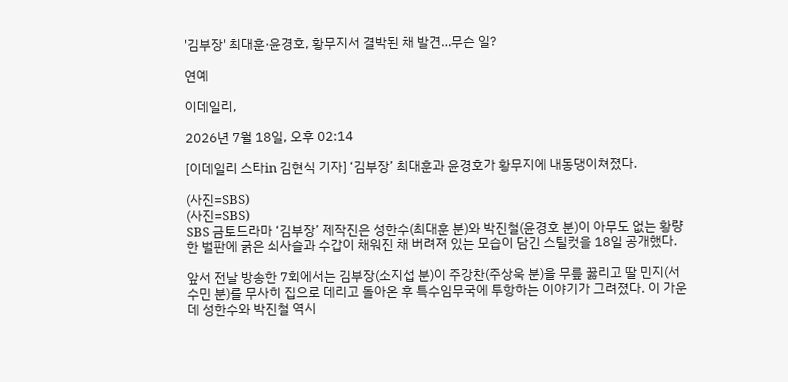'김부장' 최대훈·윤경호, 황무지서 결박된 채 발견…무슨 일?

연예

이데일리,

2026년 7월 18일, 오후 02:14

[이데일리 스타in 김현식 기자] ‘김부장’ 최대훈과 윤경호가 황무지에 내동댕이쳐졌다.

(사진=SBS)
(사진=SBS)
SBS 금토드라마 ‘김부장’ 제작진은 성한수(최대훈 분)와 박진철(윤경호 분)이 아무도 없는 황량한 벌판에 굵은 쇠사슬과 수갑이 채워진 채 버려져 있는 모습이 담긴 스틸컷을 18일 공개했다.

앞서 전날 방송한 7회에서는 김부장(소지섭 분)이 주강찬(주상욱 분)을 무릎 꿇리고 딸 민지(서수민 분)를 무사히 집으로 데리고 돌아온 후 특수임무국에 투항하는 이야기가 그려졌다. 이 가운데 성한수와 박진철 역시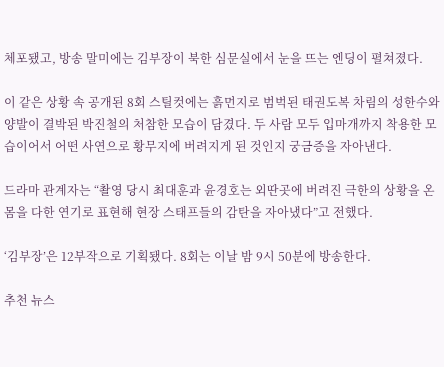체포됐고, 방송 말미에는 김부장이 북한 심문실에서 눈을 뜨는 엔딩이 펼쳐졌다.

이 같은 상황 속 공개된 8회 스틸컷에는 흙먼지로 범벅된 태권도복 차림의 성한수와 양발이 결박된 박진철의 처참한 모습이 담겼다. 두 사람 모두 입마개까지 착용한 모습이어서 어떤 사연으로 황무지에 버려지게 된 것인지 궁금증을 자아낸다.

드라마 관계자는 “촬영 당시 최대훈과 윤경호는 외딴곳에 버려진 극한의 상황을 온몸을 다한 연기로 표현해 현장 스태프들의 감탄을 자아냈다”고 전했다.

‘김부장’은 12부작으로 기획됐다. 8회는 이날 밤 9시 50분에 방송한다.

추천 뉴스